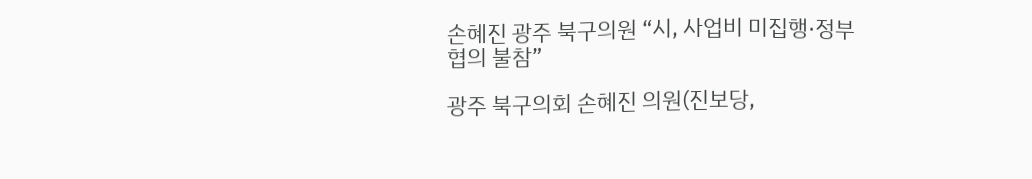손혜진 광주 북구의원 “시, 사업비 미집행·정부 협의 불참”

광주 북구의회 손혜진 의원(진보당,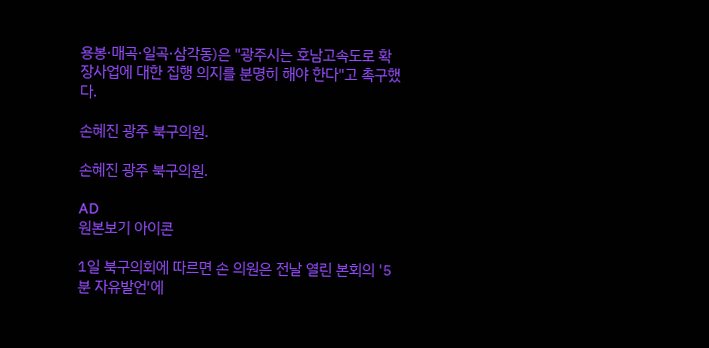용봉·매곡·일곡·삼각동)은 "광주시는 호남고속도로 확장사업에 대한 집행 의지를 분명히 해야 한다"고 촉구했다.

손혜진 광주 북구의원.

손혜진 광주 북구의원.

AD
원본보기 아이콘

1일 북구의회에 따르면 손 의원은 전날 열린 본회의 '5분 자유발언'에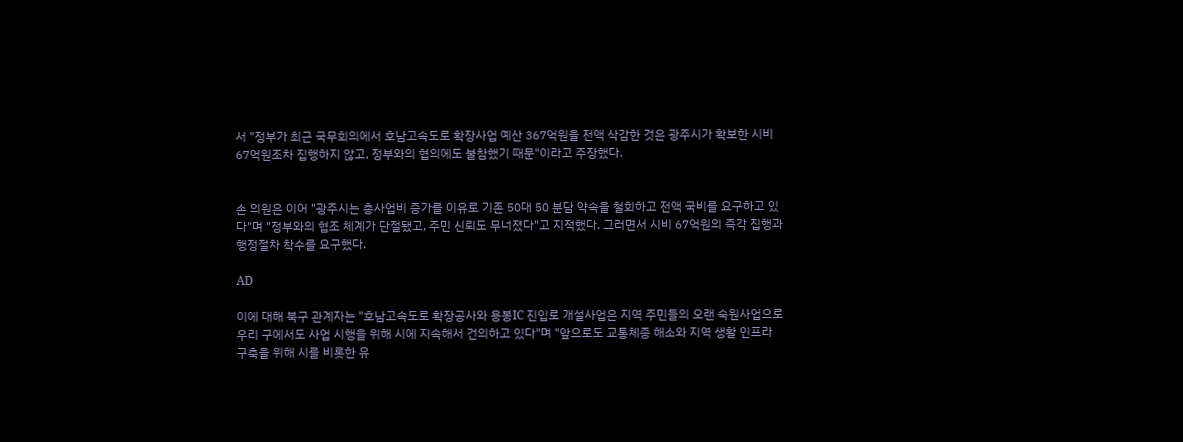서 "정부가 최근 국무회의에서 호남고속도로 확장사업 예산 367억원을 전액 삭감한 것은 광주시가 확보한 시비 67억원조차 집행하지 않고, 정부와의 협의에도 불참했기 때문"이라고 주장했다.


손 의원은 이어 "광주시는 총사업비 증가를 이유로 기존 50대 50 분담 약속을 철회하고 전액 국비를 요구하고 있다"며 "정부와의 협조 체계가 단절됐고, 주민 신뢰도 무너졌다"고 지적했다. 그러면서 시비 67억원의 즉각 집행과 행정절차 착수를 요구했다.

AD

이에 대해 북구 관계자는 "호남고속도로 확장공사와 용봉IC 진입로 개설사업은 지역 주민들의 오랜 숙원사업으로 우리 구에서도 사업 시행을 위해 시에 지속해서 건의하고 있다"며 "앞으로도 교통체증 해소와 지역 생활 인프라 구축을 위해 시를 비롯한 유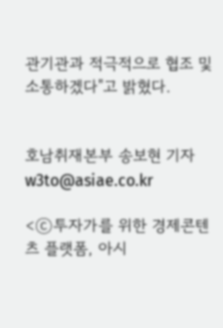관기관과 적극적으로 협조 및 소통하겠다"고 밝혔다.


호남취재본부 송보현 기자 w3to@asiae.co.kr

<ⓒ투자가를 위한 경제콘텐츠 플랫폼, 아시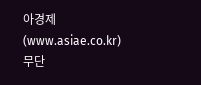아경제(www.asiae.co.kr) 무단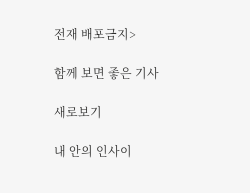전재 배포금지>

함께 보면 좋은 기사

새로보기

내 안의 인사이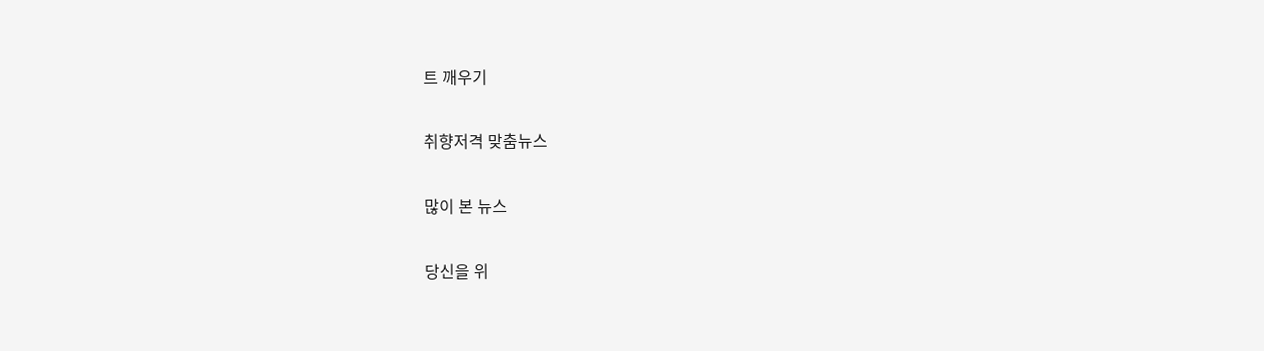트 깨우기

취향저격 맞춤뉴스

많이 본 뉴스

당신을 위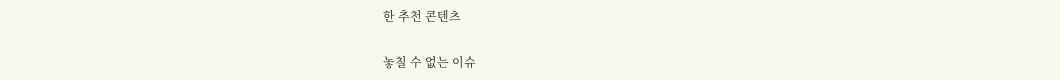한 추천 콘텐츠

놓칠 수 없는 이슈